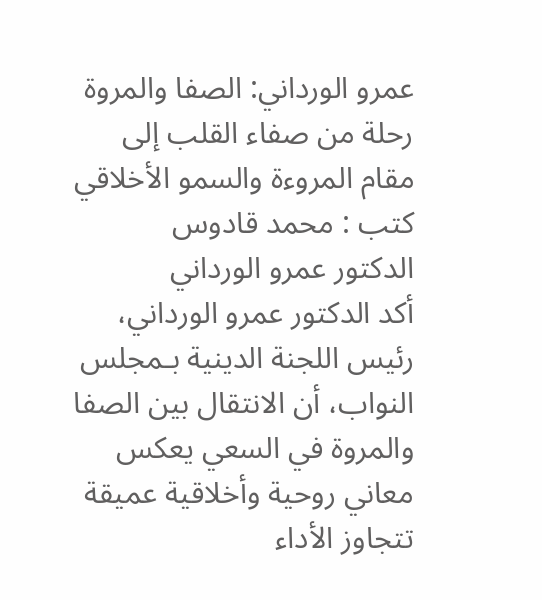عمرو الورداني: الصفا والمروة رحلة من صفاء القلب إلى مقام المروءة والسمو الأخلاقي
كتب : محمد قادوس
الدكتور عمرو الورداني
أكد الدكتور عمرو الورداني، رئيس اللجنة الدينية بـمجلس النواب، أن الانتقال بين الصفا والمروة في السعي يعكس معاني روحية وأخلاقية عميقة تتجاوز الأداء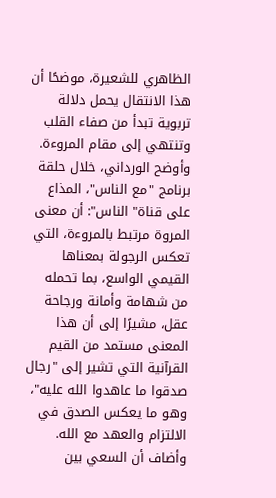الظاهري للشعيرة، موضحًا أن هذا الانتقال يحمل دلالة تربوية تبدأ من صفاء القلب وتنتهي إلى مقام المروءة.
وأوضح الورداني، خلال حلقة برنامج "مع الناس"، المذاع على قناة" الناس": أن معنى المروة مرتبط بالمروءة، التي تعكس الرجولة بمعناها القيمي الواسع، بما تحمله من شهامة وأمانة ورجاحة عقل، مشيرًا إلى أن هذا المعنى مستمد من القيم القرآنية التي تشير إلى "رجال صدقوا ما عاهدوا الله عليه"، وهو ما يعكس الصدق في الالتزام والعهد مع الله.
وأضاف أن السعي بين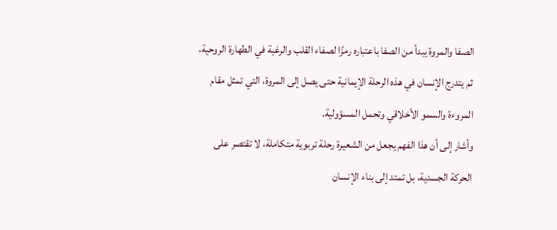الصفا والمروة يبدأ من الصفا باعتباره رمزًا لصفاء القلب والرغبة في الطهارة الروحية، ثم يتدرج الإنسان في هذه الرحلة الإيمانية حتى يصل إلى المروة، التي تمثل مقام المروءة والسمو الأخلاقي وتحمل المسؤولية.
وأشار إلى أن هذا الفهم يجعل من الشعيرة رحلة تربوية متكاملة، لا تقتصر على الحركة الجسدية، بل تمتد إلى بناء الإنسان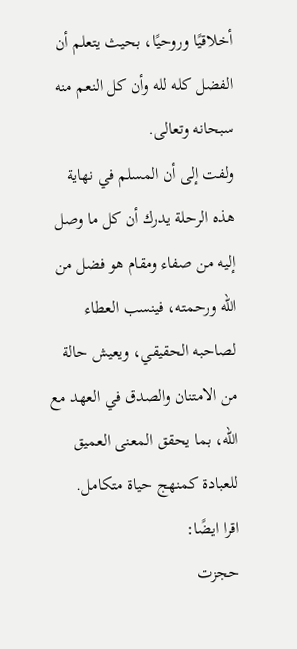أخلاقيًا وروحيًا، بحيث يتعلم أن الفضل كله لله وأن كل النعم منه سبحانه وتعالى.
ولفت إلى أن المسلم في نهاية هذه الرحلة يدرك أن كل ما وصل إليه من صفاء ومقام هو فضل من الله ورحمته، فينسب العطاء لصاحبه الحقيقي، ويعيش حالة من الامتنان والصدق في العهد مع الله، بما يحقق المعنى العميق للعبادة كمنهج حياة متكامل.
اقرا ايضًا:
حجزت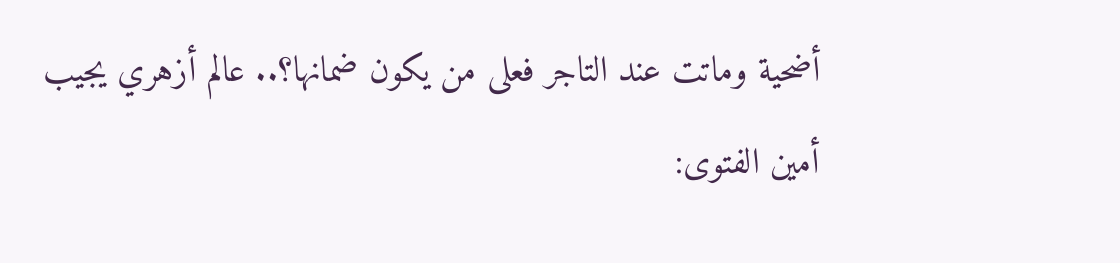أضحية وماتت عند التاجر فعلى من يكون ضمانها؟.. عالم أزهري يجيب
أمين الفتوى: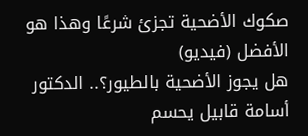صكوك الأضحية تجزئ شرعًا وهذا هو الأفضل (فيديو)
هل يجوز الأضحية بالطيور؟.. الدكتور أسامة قابيل يحسم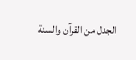الجدل من القرآن والسنة